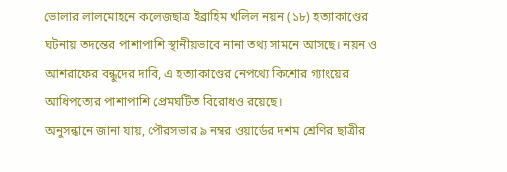ভোলার লালমোহনে কলেজছাত্র ইব্রাহিম খলিল নয়ন (১৮) হত্যাকাণ্ডের ঘটনায় তদন্তের পাশাপাশি স্থানীয়ভাবে নানা তথ্য সামনে আসছে। নয়ন ও আশরাফের বন্ধুদের দাবি, এ হত্যাকাণ্ডের নেপথ্যে কিশোর গ্যাংয়ের আধিপত্যের পাশাপাশি প্রেমঘটিত বিরোধও রয়েছে।
অনুসন্ধানে জানা যায়, পৌরসভার ৯ নম্বর ওয়ার্ডের দশম শ্রেণির ছাত্রীর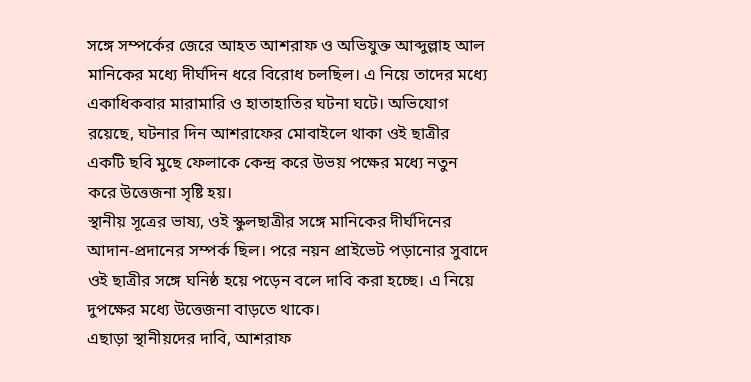সঙ্গে সম্পর্কের জেরে আহত আশরাফ ও অভিযুক্ত আব্দুল্লাহ আল মানিকের মধ্যে দীর্ঘদিন ধরে বিরোধ চলছিল। এ নিয়ে তাদের মধ্যে একাধিকবার মারামারি ও হাতাহাতির ঘটনা ঘটে। অভিযোগ রয়েছে, ঘটনার দিন আশরাফের মোবাইলে থাকা ওই ছাত্রীর একটি ছবি মুছে ফেলাকে কেন্দ্র করে উভয় পক্ষের মধ্যে নতুন করে উত্তেজনা সৃষ্টি হয়।
স্থানীয় সূত্রের ভাষ্য, ওই স্কুলছাত্রীর সঙ্গে মানিকের দীর্ঘদিনের আদান-প্রদানের সম্পর্ক ছিল। পরে নয়ন প্রাইভেট পড়ানোর সুবাদে ওই ছাত্রীর সঙ্গে ঘনিষ্ঠ হয়ে পড়েন বলে দাবি করা হচ্ছে। এ নিয়ে দুপক্ষের মধ্যে উত্তেজনা বাড়তে থাকে।
এছাড়া স্থানীয়দের দাবি, আশরাফ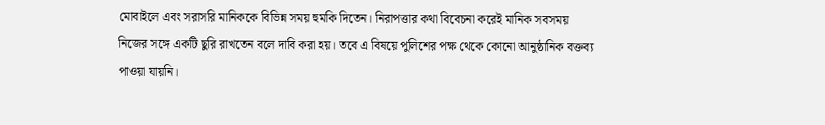মোবাইলে এবং সরাসরি মানিককে বিভিন্ন সময় হুমকি দিতেন। নিরাপত্তার কথা বিবেচনা করেই মানিক সবসময় নিজের সঙ্গে একটি ছুরি রাখতেন বলে দাবি করা হয়। তবে এ বিষয়ে পুলিশের পক্ষ থেকে কোনো আনুষ্ঠানিক বক্তব্য পাওয়া যায়নি।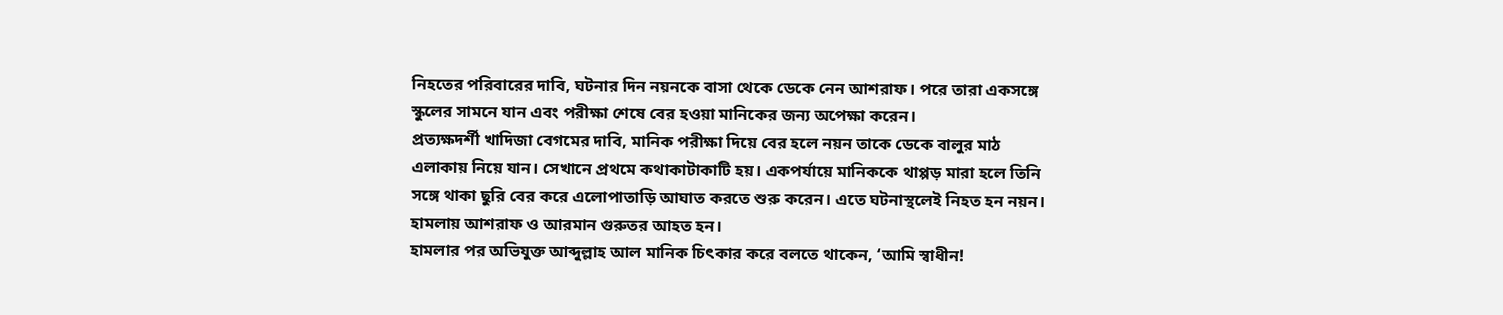নিহতের পরিবারের দাবি, ঘটনার দিন নয়নকে বাসা থেকে ডেকে নেন আশরাফ। পরে তারা একসঙ্গে স্কুলের সামনে যান এবং পরীক্ষা শেষে বের হওয়া মানিকের জন্য অপেক্ষা করেন।
প্রত্যক্ষদর্শী খাদিজা বেগমের দাবি, মানিক পরীক্ষা দিয়ে বের হলে নয়ন তাকে ডেকে বালুর মাঠ এলাকায় নিয়ে যান। সেখানে প্রথমে কথাকাটাকাটি হয়। একপর্যায়ে মানিককে থাপ্পড় মারা হলে তিনি সঙ্গে থাকা ছুরি বের করে এলোপাতাড়ি আঘাত করতে শুরু করেন। এতে ঘটনাস্থলেই নিহত হন নয়ন। হামলায় আশরাফ ও আরমান গুরুতর আহত হন।
হামলার পর অভিযুক্ত আব্দুল্লাহ আল মানিক চিৎকার করে বলতে থাকেন, ‘আমি স্বাধীন!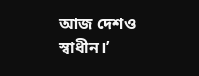আজ দেশও স্বাধীন।’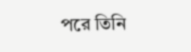পরে তিনি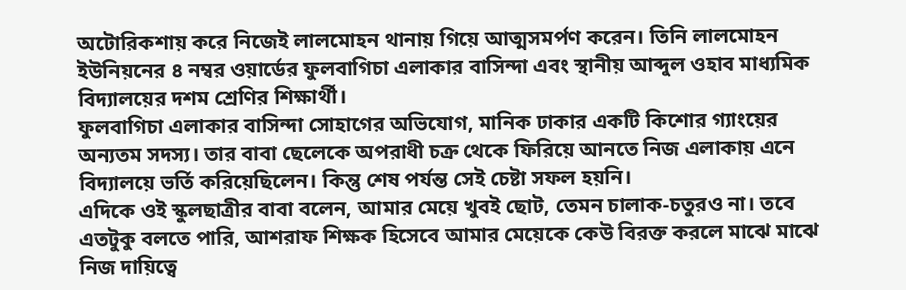অটোরিকশায় করে নিজেই লালমোহন থানায় গিয়ে আত্মসমর্পণ করেন। তিনি লালমোহন ইউনিয়নের ৪ নম্বর ওয়ার্ডের ফুলবাগিচা এলাকার বাসিন্দা এবং স্থানীয় আব্দুল ওহাব মাধ্যমিক বিদ্যালয়ের দশম শ্রেণির শিক্ষার্থী।
ফুলবাগিচা এলাকার বাসিন্দা সোহাগের অভিযোগ, মানিক ঢাকার একটি কিশোর গ্যাংয়ের অন্যতম সদস্য। তার বাবা ছেলেকে অপরাধী চক্র থেকে ফিরিয়ে আনতে নিজ এলাকায় এনে বিদ্যালয়ে ভর্তি করিয়েছিলেন। কিন্তু শেষ পর্যন্ত সেই চেষ্টা সফল হয়নি।
এদিকে ওই স্কুলছাত্রীর বাবা বলেন, আমার মেয়ে খুবই ছোট, তেমন চালাক-চতুরও না। তবে এতটুকু বলতে পারি, আশরাফ শিক্ষক হিসেবে আমার মেয়েকে কেউ বিরক্ত করলে মাঝে মাঝে নিজ দায়িত্বে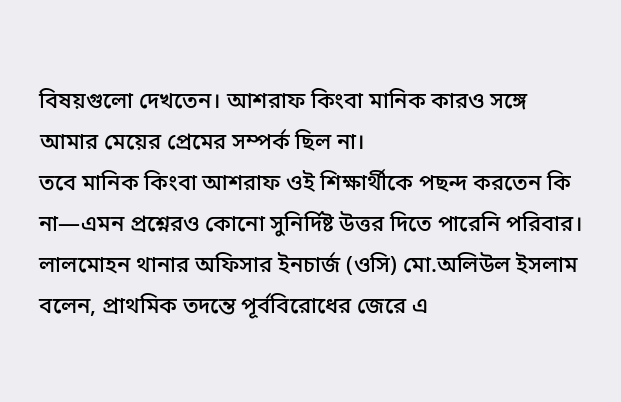বিষয়গুলো দেখতেন। আশরাফ কিংবা মানিক কারও সঙ্গে আমার মেয়ের প্রেমের সম্পর্ক ছিল না।
তবে মানিক কিংবা আশরাফ ওই শিক্ষার্থীকে পছন্দ করতেন কি না—এমন প্রশ্নেরও কোনো সুনির্দিষ্ট উত্তর দিতে পারেনি পরিবার।
লালমোহন থানার অফিসার ইনচার্জ (ওসি) মো.অলিউল ইসলাম বলেন, প্রাথমিক তদন্তে পূর্ববিরোধের জেরে এ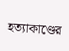হত্যাকাণ্ডের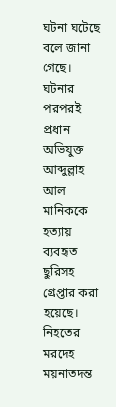ঘটনা ঘটেছে বলে জানা গেছে। ঘটনার পরপরই প্রধান অভিযুক্ত আব্দুল্লাহ আল মানিককে হত্যায় ব্যবহৃত ছুরিসহ গ্রেপ্তার করা হয়েছে। নিহতের মরদেহ ময়নাতদন্ত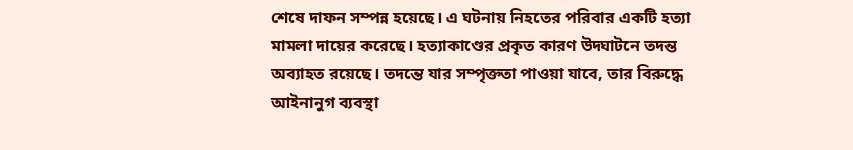শেষে দাফন সম্পন্ন হয়েছে। এ ঘটনায় নিহতের পরিবার একটি হত্যা মামলা দায়ের করেছে। হত্যাকাণ্ডের প্রকৃত কারণ উদ্ঘাটনে তদন্ত অব্যাহত রয়েছে। তদন্তে যার সম্পৃক্ততা পাওয়া যাবে, তার বিরুদ্ধে আইনানুগ ব্যবস্থা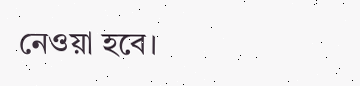নেওয়া হবে।